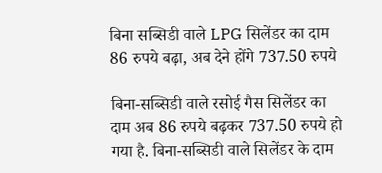बिना सब्सिडी वाले LPG सिलेंडर का दाम 86 रुपये बढ़ा, अब देने होंगे 737.50 रुपये

बिना-सब्सिडी वाले रसोई गैस सिलेंडर का दाम अब 86 रुपये बढ़कर 737.50 रुपये हो गया है. बिना-सब्सिडी वाले सिलेंडर के दाम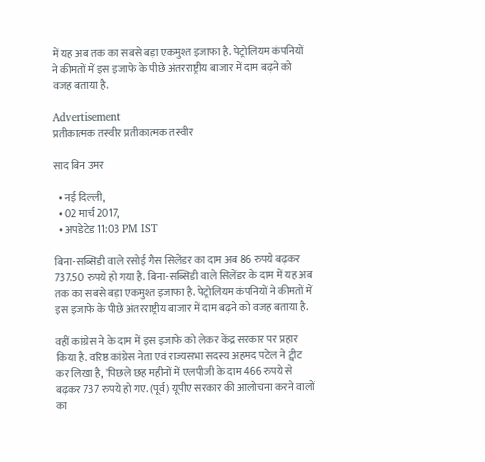में यह अब तक का सबसे बड़ा एकमुश्त इजाफा है. पेट्रोलियम कंपनियों ने कीमतों में इस इजाफे के पीछे अंतरराष्ट्रीय बाजार में दाम बढ़ने को वजह बताया है.

Advertisement
प्रतीकात्मक तस्वीर प्रतीकात्मक तस्वीर

साद बिन उमर

  • नई दिल्ली,
  • 02 मार्च 2017,
  • अपडेटेड 11:03 PM IST

बिना-सब्सिडी वाले रसोई गैस सिलेंडर का दाम अब 86 रुपये बढ़कर 737.50 रुपये हो गया है. बिना-सब्सिडी वाले सिलेंडर के दाम में यह अब तक का सबसे बड़ा एकमुश्त इजाफा है. पेट्रोलियम कंपनियों ने कीमतों में इस इजाफे के पीछे अंतरराष्ट्रीय बाजार में दाम बढ़ने को वजह बताया है.

वहीं कांग्रेस ने के दाम में इस इजाफे को लेकर केंद्र सरकार पर प्रहार किया है. वरिष्ठ कांग्रेस नेता एवं राज्यसभा सदस्य अहमद पटेल ने ट्वीट कर लिखा है, 'पिछले छह महीनों में एलपीजी के दाम 466 रुपये से बढ़कर 737 रुपये हो गए. (पूर्व) यूपीए सरकार की आलोचना करने वालों का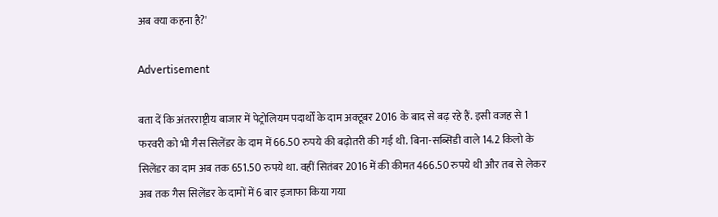अब क्या कहना है?'

Advertisement

बता दें कि अंतरराष्ट्रीय बाजार में पेट्रोलियम पदार्थों के दाम अक्टूबर 2016 के बाद से बढ़ रहे हैं. इसी वजह से 1 फरवरी को भी गैस सिलेंडर के दाम में 66.50 रुपये की बढ़ोतरी की गई थी. बिना-सब्सिडी वाले 14.2 किलो के सिलेंडर का दाम अब तक 651.50 रुपये था. वहीं सितंबर 2016 में की कीमत 466.50 रुपये थी और तब से लेकर अब तक गैस सिलेंडर के दामों में 6 बार इजाफा किया गया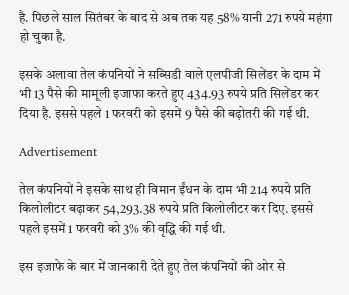है. पिछले साल सितंबर के बाद से अब तक यह 58% यानी 271 रुपये महंगा हो चुका है.

इसके अलावा तेल कंपनियों ने सब्सिडी वाले एलपीजी सिलेंडर के दाम में भी 13 पैसे की मामूली इजाफा करते हुए 434.93 रुपये प्रति सिलेंडर कर दिया है. इससे पहले 1 फरवरी को इसमें 9 पैसे की बढ़ोतरी की गई थी.

Advertisement

तेल कंपनियों ने इसके साथ ही विमान ईंधन के दाम भी 214 रुपये प्रति किलोलीटर बढ़ाकर 54,293.38 रुपये प्रति किलोलीटर कर दिए. इससे पहले इसमें 1 फरवरी को 3% की वृद्धि की गई थी.

इस इजाफे के बार में जानकारी देते हुए तेल कंपनियों की ओर से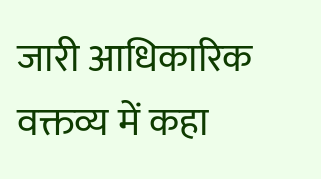जारी आधिकारिक वक्तव्य में कहा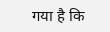गया है कि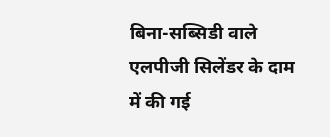बिना-सब्सिडी वाले एलपीजी सिलेंडर के दाम में की गई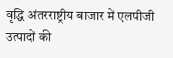वृद्धि अंतरराष्ट्रीय बाजार में एलपीजी उत्पादों की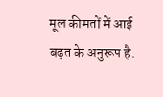मूल कीमतों में आई बढ़त के अनुरूप है.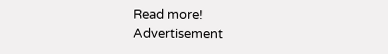Read more!
Advertisement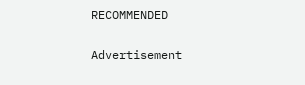RECOMMENDED

Advertisement